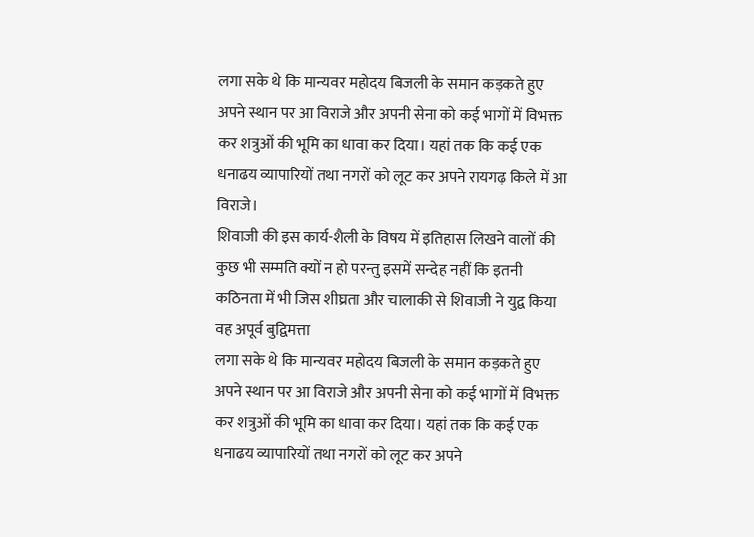लगा सके थे कि मान्यवर महोदय बिजली के समान कड़कते हुए अपने स्थान पर आ विराजे और अपनी सेना को कई भागों में विभक्त कर शत्रुओं की भूमि का धावा कर दिया। यहां तक कि कई एक धनाढय व्यापारियों तथा नगरों को लूट कर अपने रायगढ़ किले में आ विराजे।
शिवाजी की इस कार्य-शैली के विषय में इतिहास लिखने वालों की कुछ भी सम्मति क्यों न हो परन्तु इसमें सन्देह नहीं कि इतनी कठिनता में भी जिस शीघ्रता और चालाकी से शिवाजी ने युद्व किया वह अपूर्व बुद्विमत्ता
लगा सके थे कि मान्यवर महोदय बिजली के समान कड़कते हुए अपने स्थान पर आ विराजे और अपनी सेना को कई भागों में विभक्त कर शत्रुओं की भूमि का धावा कर दिया। यहां तक कि कई एक धनाढय व्यापारियों तथा नगरों को लूट कर अपने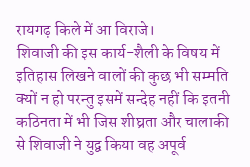रायगढ़ किले में आ विराजे।
शिवाजी की इस कार्य-शैली के विषय में इतिहास लिखने वालों की कुछ भी सम्मति क्यों न हो परन्तु इसमें सन्देह नहीं कि इतनी कठिनता में भी जिस शीघ्रता और चालाकी से शिवाजी ने युद्व किया वह अपूर्व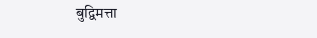बुद्विमत्ता